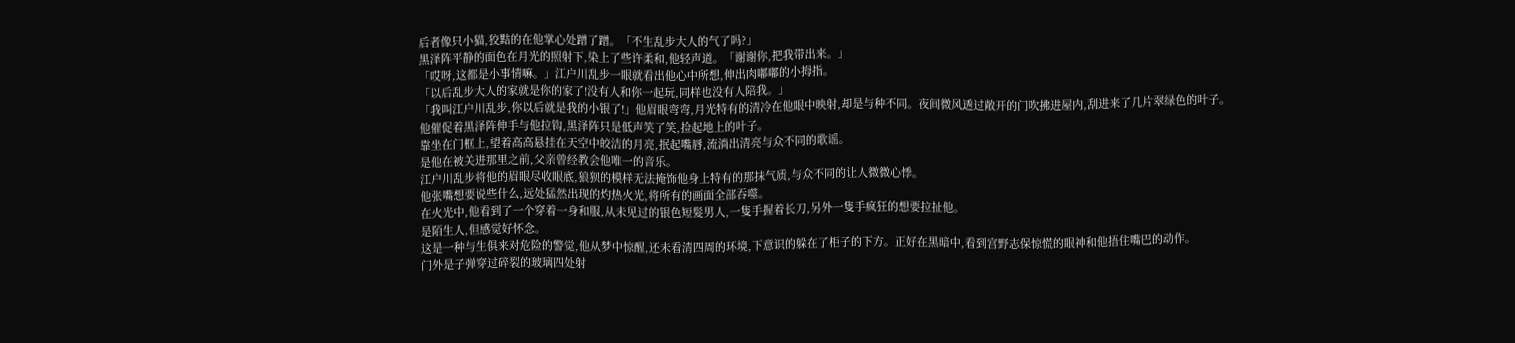后者像只小猫,狡黠的在他掌心处蹭了蹭。「不生乱步大人的气了吗?」
黑泽阵平静的面色在月光的照射下,染上了些许柔和,他轻声道。「谢谢你,把我带出来。」
「哎呀,这都是小事情嘛。」江户川乱步一眼就看出他心中所想,伸出肉嘟嘟的小拇指。
「以后乱步大人的家就是你的家了!没有人和你一起玩,同样也没有人陪我。」
「我叫江户川乱步,你以后就是我的小银了!」他眉眼弯弯,月光特有的清冷在他眼中映射,却是与种不同。夜间微风透过敞开的门吹拂进屋内,刮进来了几片翠绿色的叶子。
他催促着黑泽阵伸手与他拉钩,黑泽阵只是低声笑了笑,捡起地上的叶子。
靠坐在门框上,望着高高悬挂在天空中皎洁的月亮,抿起嘴唇,流淌出清亮与众不同的歌谣。
是他在被关进那里之前,父亲曾经教会他唯一的音乐。
江户川乱步将他的眉眼尽收眼底,狼狈的模样无法掩饰他身上特有的那抹气质,与众不同的让人微微心悸。
他张嘴想要说些什么,远处猛然出现的灼热火光,将所有的画面全部吞噬。
在火光中,他看到了一个穿着一身和服,从未见过的银色短髮男人,一隻手握着长刀,另外一隻手疯狂的想要拉扯他。
是陌生人,但感觉好怀念。
这是一种与生俱来对危险的警觉,他从梦中惊醒,还未看清四周的环境,下意识的躲在了柜子的下方。正好在黑暗中,看到宫野志保惊慌的眼神和他捂住嘴巴的动作。
门外是子弹穿过碎裂的玻璃四处射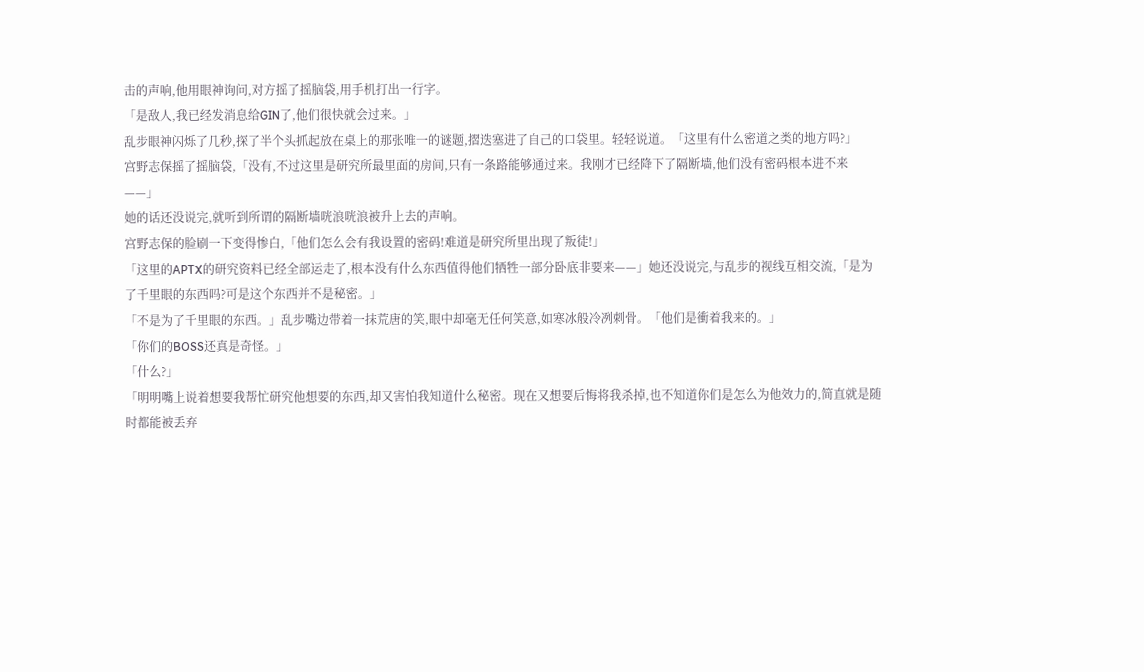击的声响,他用眼神询问,对方摇了摇脑袋,用手机打出一行字。
「是敌人,我已经发消息给GIN了,他们很快就会过来。」
乱步眼神闪烁了几秒,探了半个头抓起放在桌上的那张唯一的谜题,摺迭塞进了自己的口袋里。轻轻说道。「这里有什么密道之类的地方吗?」
宫野志保摇了摇脑袋,「没有,不过这里是研究所最里面的房间,只有一条路能够通过来。我刚才已经降下了隔断墙,他们没有密码根本进不来——」
她的话还没说完,就听到所谓的隔断墙咣浪咣浪被升上去的声响。
宫野志保的脸刷一下变得惨白,「他们怎么会有我设置的密码!难道是研究所里出现了叛徒!」
「这里的APTX的研究资料已经全部运走了,根本没有什么东西值得他们牺牲一部分卧底非要来——」她还没说完,与乱步的视线互相交流,「是为了千里眼的东西吗?可是这个东西并不是秘密。」
「不是为了千里眼的东西。」乱步嘴边带着一抹荒唐的笑,眼中却毫无任何笑意,如寒冰般冷冽刺骨。「他们是衝着我来的。」
「你们的BOSS还真是奇怪。」
「什么?」
「明明嘴上说着想要我帮忙研究他想要的东西,却又害怕我知道什么秘密。现在又想要后悔将我杀掉,也不知道你们是怎么为他效力的,简直就是随时都能被丢弃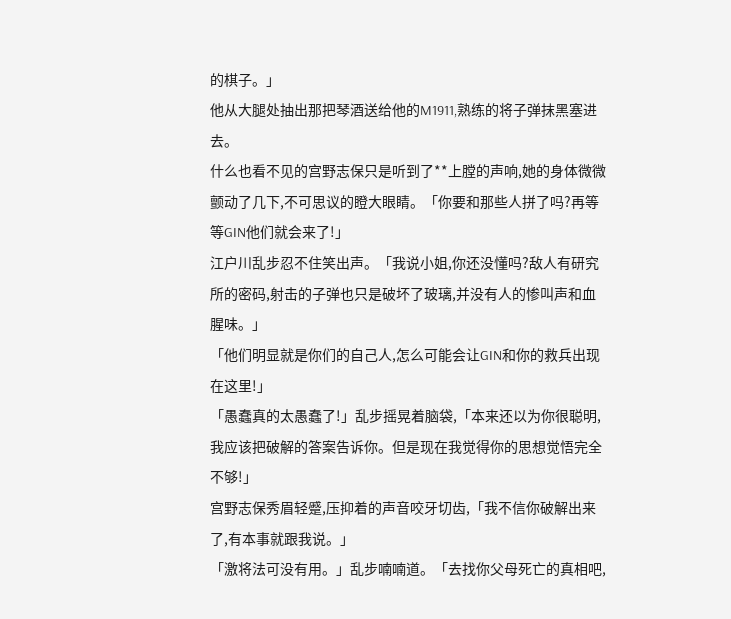的棋子。」
他从大腿处抽出那把琴酒送给他的M1911,熟练的将子弹抹黑塞进去。
什么也看不见的宫野志保只是听到了**上膛的声响,她的身体微微颤动了几下,不可思议的瞪大眼睛。「你要和那些人拼了吗?再等等GIN他们就会来了!」
江户川乱步忍不住笑出声。「我说小姐,你还没懂吗?敌人有研究所的密码,射击的子弹也只是破坏了玻璃,并没有人的惨叫声和血腥味。」
「他们明显就是你们的自己人,怎么可能会让GIN和你的救兵出现在这里!」
「愚蠢真的太愚蠢了!」乱步摇晃着脑袋,「本来还以为你很聪明,我应该把破解的答案告诉你。但是现在我觉得你的思想觉悟完全不够!」
宫野志保秀眉轻蹙,压抑着的声音咬牙切齿,「我不信你破解出来了,有本事就跟我说。」
「激将法可没有用。」乱步喃喃道。「去找你父母死亡的真相吧,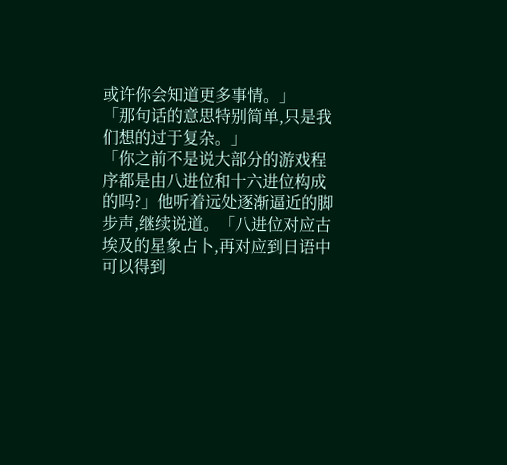或许你会知道更多事情。」
「那句话的意思特别简单,只是我们想的过于复杂。」
「你之前不是说大部分的游戏程序都是由八进位和十六进位构成的吗?」他听着远处逐渐逼近的脚步声,继续说道。「八进位对应古埃及的星象占卜,再对应到日语中可以得到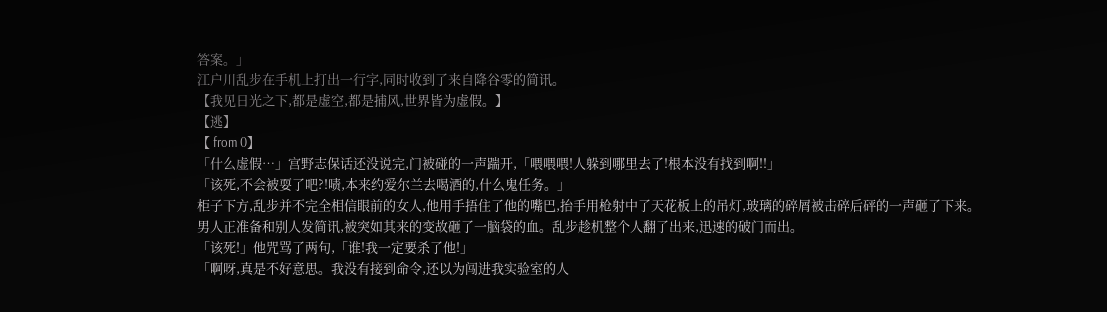答案。」
江户川乱步在手机上打出一行字,同时收到了来自降谷零的简讯。
【我见日光之下,都是虚空,都是捕风,世界皆为虚假。】
【逃】
【 from 0】
「什么虚假…」宫野志保话还没说完,门被碰的一声踹开,「喂喂喂!人躲到哪里去了!根本没有找到啊!!」
「该死,不会被耍了吧?!啧,本来约爱尔兰去喝酒的,什么鬼任务。」
柜子下方,乱步并不完全相信眼前的女人,他用手捂住了他的嘴巴,抬手用枪射中了天花板上的吊灯,玻璃的碎屑被击碎后砰的一声砸了下来。
男人正准备和别人发简讯,被突如其来的变故砸了一脑袋的血。乱步趁机整个人翻了出来,迅速的破门而出。
「该死!」他咒骂了两句,「谁!我一定要杀了他!」
「啊呀,真是不好意思。我没有接到命令,还以为闯进我实验室的人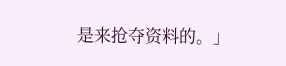是来抢夺资料的。」